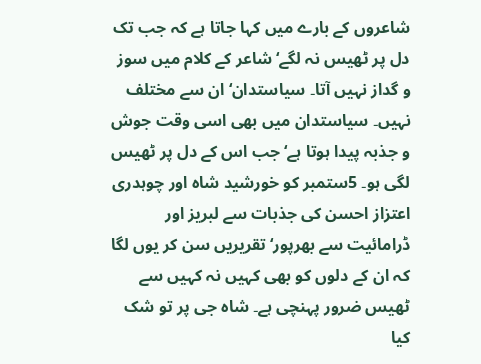شاعروں کے بارے میں کہا جاتا ہے کہ جب تک دل پر ٹھیس نہ لگے‘ شاعر کے کلام میں سوز و گداز نہیں آتا۔ سیاستدان‘ ان سے مختلف نہیں۔ سیاستدان میں بھی اسی وقت جوش و جذبہ پیدا ہوتا ہے‘ جب اس کے دل پر ٹھیس لگی ہو۔ 5ستمبر کو خورشید شاہ اور چوہدری اعتزاز احسن کی جذبات سے لبریز اور ڈرامائیت سے بھرپور‘ تقریریں سن کر یوں لگا کہ ان کے دلوں کو بھی کہیں نہ کہیں سے ٹھیس ضرور پہنچی ہے۔ شاہ جی پر تو شک کیا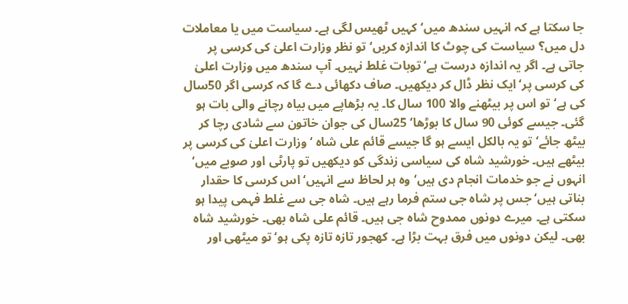جا سکتا ہے کہ انہیں سندھ میں‘ کہیں ٹھیس لگی ہے۔ سیاست میں یا معاملات دل میں؟ سیاست کی چوٹ کا اندازہ کریں‘ تو نظر وزارت اعلیٰ کی کرسی پر جاتی ہے۔ اگر یہ اندازہ درست ہے‘ توبات غلط نہیں۔ آپ سندھ میں وزارت اعلیٰ کی کرسی پر‘ ایک نظر ڈال کر دیکھیں۔ صاف دکھائی دے گا کہ کرسی اگر 50سال کی ہے‘ تو اس پر بیٹھنے والا 100 سال کا۔ یہ بڑھاپے میں بیاہ رچانے والی بات ہو گئی۔ جیسے کوئی 90 سال کا بوڑھا‘ 25سال کی جوان خاتون سے شادی رچا کر بیٹھ جائے‘ تو یہ بالکل ایسے ہو گا جیسے قائم علی شاہ ‘وزارت اعلیٰ کی کرسی پر بیٹھے ہیں۔ خورشید شاہ کی سیاسی زندگی کو دیکھیں تو پارٹی اور صوبے میں‘ انہوں نے جو خدمات انجام دی ہیں‘ وہ ہر لحاظ سے انہیں‘اس کرسی کا حقدار بناتی ہیں‘ جس پر شاہ جی ستم فرما رہے ہیں۔ شاہ جی سے غلط فہمی پیدا ہو سکتی ہے۔ میرے دونوں ممدوح شاہ جی ہیں۔ قائم علی شاہ بھی۔ خورشید شاہ بھی۔ لیکن دونوں میں فرق بہت بڑا ہے۔ کھجور تازہ تازہ پکی ہو‘ تو میٹھی اور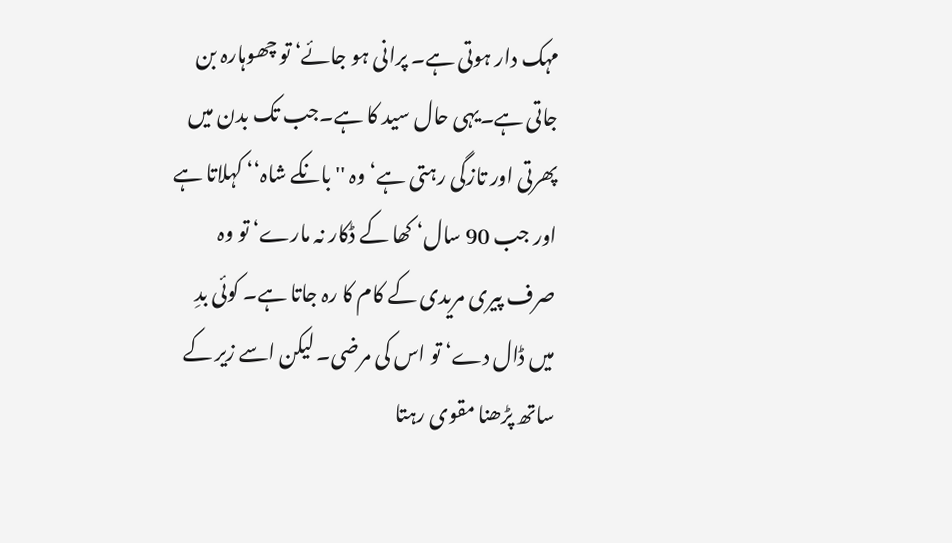مہک دار ہوتی ہے۔ پرانی ہو جائے‘ تو چھوہارہ بن جاتی ہے۔یہی حال سید کا ہے۔جب تک بدن میں پھرتی اور تازگی رہتی ہے‘ وہ ''بانکے شاہ‘‘ کہلاتا ہے اور جب 90 سال‘ کھا کے ڈکار نہ مارے‘ تو وہ صرف پیری مریدی کے کام کا رہ جاتا ہے۔ کوئی بدِ میں ڈال دے‘ تو اس کی مرضی۔ لیکن اسے زیر کے ساتھ پڑھنا مقوی رہتا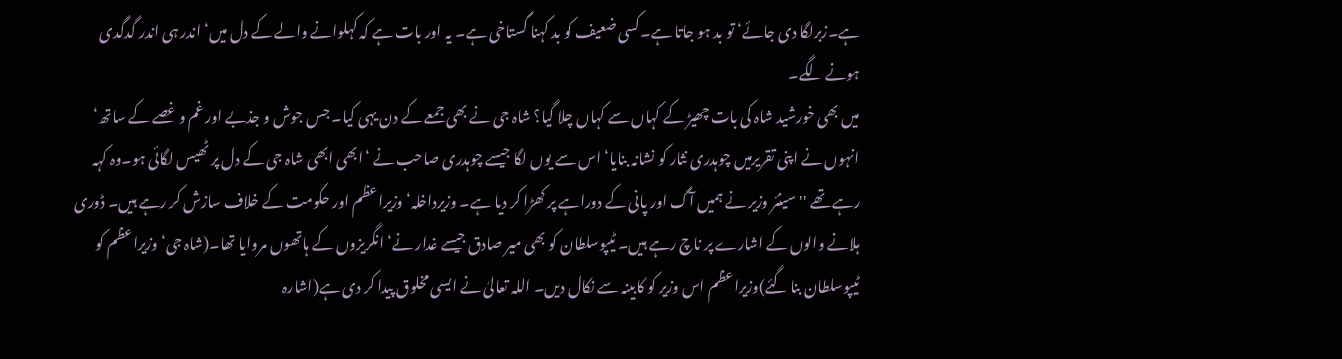ہے۔زبرلگا دی جائے‘ تو بد ہو جاتا ہے۔کسی ضعیف کو بد کہنا گستاخی ہے۔ یہ اور بات ہے کہ کہلوانے والے کے دل میں‘ اندر ہی اندر گدگدی ہونے لگے۔
میں بھی خورشید شاہ کی بات چھیڑ کے کہاں سے کہاں چلا گیا؟ شاہ جی نے بھی جمعے کے دن یہی کیا۔ جس جوش و جذبے اور غم و غصے کے ساتھ‘ انہوں نے اپنی تقریرمیں چوہدری نثار کو نشانہ بنایا‘ اس سے یوں لگا جیسے چوہدری صاحب نے ‘ابھی ابھی شاہ جی کے دل پر ٹھیس لگائی ہو۔وہ کہہ رہے تھے ''سینئر وزیر نے ہمیں آگ اور پانی کے دوراہے پر کھڑا کر دیا ہے۔ وزیرداخلہ‘ وزیراعظم اور حکومت کے خلاف سازش کر رہے ہیں۔ ڈوری ہلانے والوں کے اشارے پر ناچ رہے ہیں۔ ٹیپوسلطان کو بھی میر صادق جیسے غدار نے‘ انگریزوں کے ہاتھوں مروایا تھا۔(شاہ جی‘ وزیراعظم کو ٹیپوسلطان بنا گئے)وزیراعظم اس وزیر کو کابینہ سے نکال دیں۔ اللہ تعالیٰ نے ایسی مخلوق پیدا کر دی ہے(اشارہ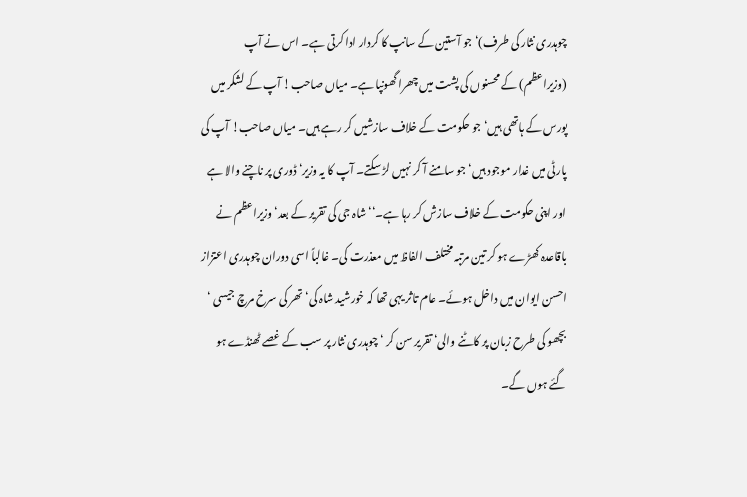چوہدری نثار کی طرف)‘ جو آستین کے سانپ کا کردار ادا کرتی ہے۔ اس نے آپ (وزیراعظم) کے محسنوں کی پشت میں چھرا گھونپا ہے۔ میاں صاحب! آپ کے لشکر میں پورس کے ہاتھی ہیں‘ جو حکومت کے خلاف سازشیں کر رہے ہیں۔ میاں صاحب! آپ کی پارٹی میں غدار موجود ہیں‘ جو سامنے آ کر نہیں لڑ سکتے۔ آپ کا یہ وزیر‘ ڈوری پر ناچنے والا ہے اور اپنی حکومت کے خلاف سازش کر رہا ہے۔‘‘شاہ جی کی تقریر کے بعد‘ وزیراعظم نے باقاعدہ کھڑے ہو کر تین مرتبہ مختلف الفاظ میں معذرت کی۔ غالباً اسی دوران چوہدری اعتزاز احسن ایوان میں داخل ہوئے۔ عام تاثر یہی تھا کہ خورشید شاہ کی‘ تھر کی سرخ مرچ جیسی ‘ بچھو کی طرح زبان پر کاٹنے والی‘ تقریر سن کر ‘ چوہدری نثار پر سب کے غصے ٹھنڈے ہو گئے ہوں گے۔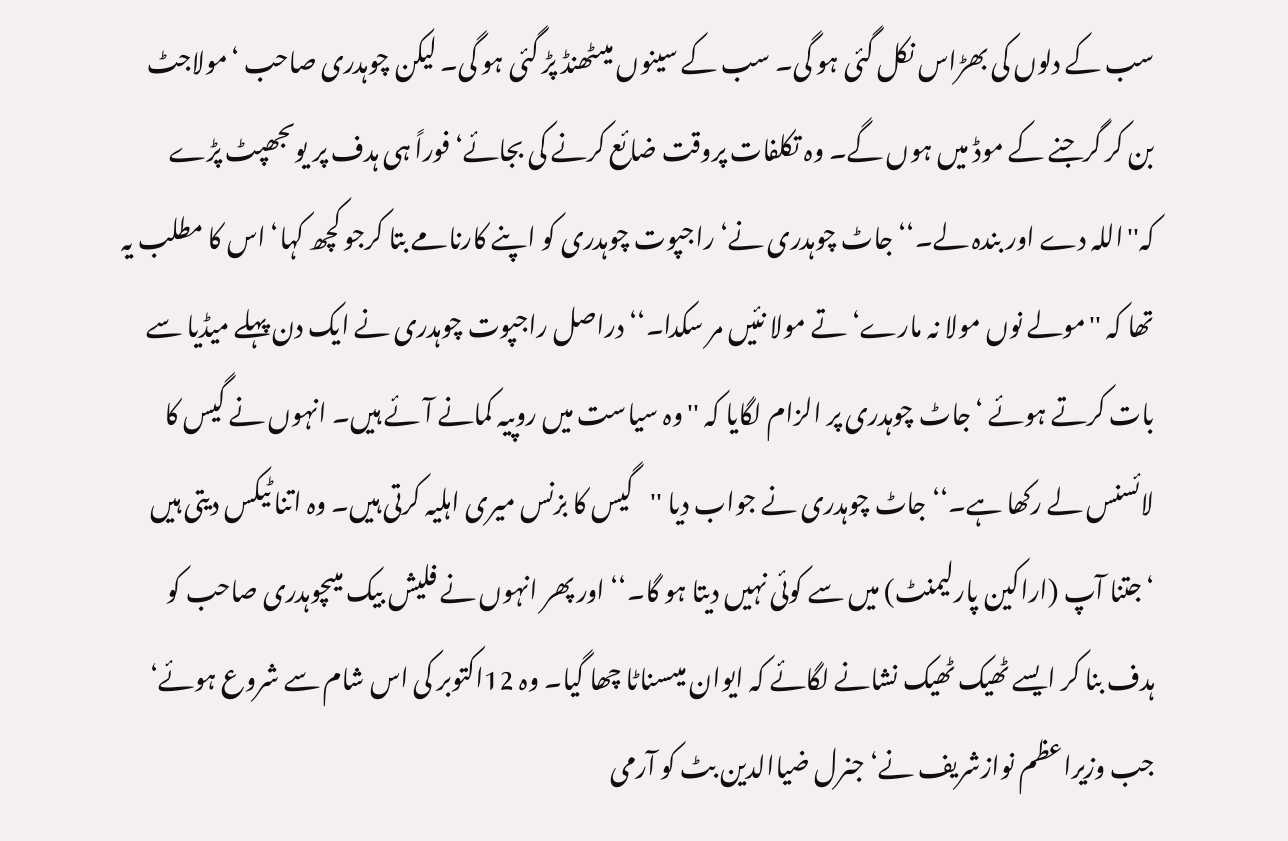سب کے دلوں کی بھڑاس نکل گئی ہو گی۔ سب کے سینوں میںٹھنڈ پڑ گئی ہو گی۔ لیکن چوہدری صاحب ‘مولاجٹ بن کر گرجنے کے موڈ میں ہوں گے۔ وہ تکلفات پروقت ضائع کرنے کی بجائے‘ فوراً ہی ہدف پر یوںجھپٹ پڑے کہ''اللہ دے اور بندہ لے۔‘‘ جاٹ چوہدری نے‘ راجپوت چوہدری کو اپنے کارنامے بتا کرجو کچھ کہا‘ اس کا مطلب یہ تھا کہ ''مولے نوں مولا نہ مارے‘ تے مولا نئیں مر سکدا۔‘‘ دراصل راجپوت چوہدری نے ایک دن پہلے میڈیا سے بات کرتے ہوئے ‘جاٹ چوہدری پر الزام لگایا کہ ''وہ سیاست میں روپیہ کمانے آئے ہیں۔ انہوں نے گیس کا لائسنس لے رکھا ہے۔‘‘ جاٹ چوہدری نے جواب دیا ''گیس کا بزنس میری اہلیہ کرتی ہیں۔ وہ اتنا ٹیکس دیتی ہیں ‘جتنا آپ (اراکین پارلیمنٹ) میں سے کوئی نہیں دیتا ہو گا۔‘‘ اور پھر انہوں نے فلیش بیک میںچوہدری صاحب کو ہدف بنا کر ایسے ٹھیک ٹھیک نشانے لگائے کہ ایوان میںسناٹا چھا گیا۔ وہ 12اکتوبر کی اس شام سے شروع ہوئے‘ جب وزیراعظم نوازشریف نے‘ جنرل ضیاالدین بٹ کو آرمی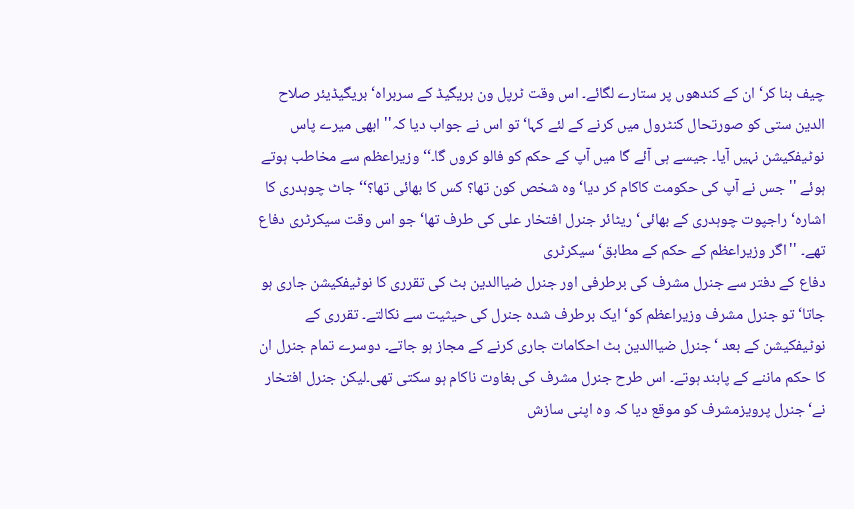چیف بنا کر‘ ان کے کندھوں پر ستارے لگائے۔ اس وقت ٹرپل ون بریگیڈ کے سربراہ‘ بریگیڈیئر صلاح الدین ستی کو صورتحال کنٹرول میں کرنے کے لئے کہا‘ تو اس نے جواب دیا کہ'' ابھی میرے پاس نوٹیفکیشن نہیں آیا۔ جیسے ہی آئے گا میں آپ کے حکم کو فالو کروں گا۔‘‘ وزیراعظم سے مخاطب ہوتے ہوئے ''جس نے آپ کی حکومت کاکام کر دیا‘ وہ شخص کون تھا؟ کس کا بھائی تھا؟‘‘ جاٹ چوہدری کا اشارہ‘ راجپوت چوہدری کے بھائی‘ ریٹائر جنرل افتخار علی کی طرف تھا‘ جو اس وقت سیکرٹری دفاع تھے۔ ''اگر وزیراعظم کے حکم کے مطابق‘ سیکرٹری
دفاع کے دفتر سے جنرل مشرف کی برطرفی اور جنرل ضیاالدین بٹ کی تقرری کا نوٹیفکیشن جاری ہو جاتا‘ تو جنرل مشرف وزیراعظم کو‘ ایک برطرف شدہ جنرل کی حیثیت سے نکالتے۔ تقرری کے نوٹیفکیشن کے بعد ‘ جنرل ضیاالدین بٹ احکامات جاری کرنے کے مجاز ہو جاتے۔ دوسرے تمام جنرل ان کا حکم ماننے کے پابند ہوتے۔ اس طرح جنرل مشرف کی بغاوت ناکام ہو سکتی تھی۔لیکن جنرل افتخار نے‘ جنرل پرویزمشرف کو موقع دیا کہ وہ اپنی سازش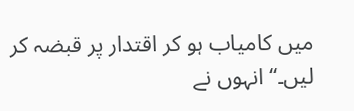میں کامیاب ہو کر اقتدار پر قبضہ کر لیں۔‘‘ انہوں نے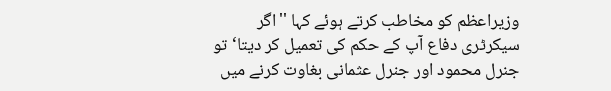وزیراعظم کو مخاطب کرتے ہوئے کہا ''اگر سیکرٹری دفاع آپ کے حکم کی تعمیل کر دیتا‘ تو جنرل محمود اور جنرل عثمانی بغاوت کرنے میں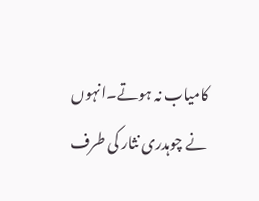کامیاب نہ ہوتے۔انہوں نے چوہدری نثار کی طرف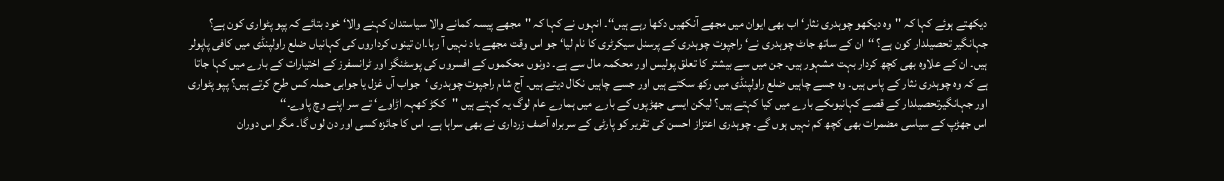دیکھتے ہوئے کہا کہ ''وہ دیکھو چوہدری نثار‘ اب بھی ایوان میں مجھے آنکھیں دکھا رہے ہیں‘‘۔ انہوں نے کہا کہ ''مجھے پیسہ کمانے والا سیاستدان کہنے والا‘ خود بتائے کہ پپو پٹواری کون ہے؟ جہانگیر تحصیلدار کون ہے؟ ‘‘ان کے ساتھ جاٹ چوہدری نے‘ راجپوت چوہدری کے پرسنل سیکرٹری کا نام لیا‘ جو اس وقت مجھے یاد نہیں آ رہا۔ان تینوں کرداروں کی کہانیاں ضلع راولپنڈی میں کافی پاپولر ہیں۔ ان کے علاوہ بھی کچھ کردار بہت مشہور ہیں۔ جن میں سے بیشتر کا تعلق پولیس اور محکمہ مال سے ہے۔ دونوں محکموں کے افسروں کی پوسٹنگز اور ٹرانسفرز کے اختیارات کے بارے میں کہا جاتا ہے کہ وہ چوہدری نثار کے پاس ہیں۔ وہ جسے چاہیں ضلع راولپنڈی میں رکھ سکتے ہیں اور جسے چاہیں نکال دیتے ہیں۔ آج شام راجپوت چوہدری ‘جواب آں غزل یا جوابی حملہ کس طرح کرتے ہیں؟ پپو پٹواری اور جہانگیرتحصیلدار کے قصے کہانیوںکے بارے میں کیا کہتے ہیں؟ لیکن ایسی جھڑپوں کے بارے میں ہمارے عام لوگ یہ کہتے ہیں ''ککڑ کھہہ اڑاوے‘ تے سر اپنے وچ پاوے۔‘‘
اس جھڑپ کے سیاسی مضمرات بھی کچھ کم نہیں ہوں گے۔ چوہدری اعتزاز احسن کی تقریر کو پارٹی کے سربراہ آصف زرداری نے بھی سراہا ہے۔ اس کا جائزہ کسی اور دن لوں گا۔ مگر اس دوران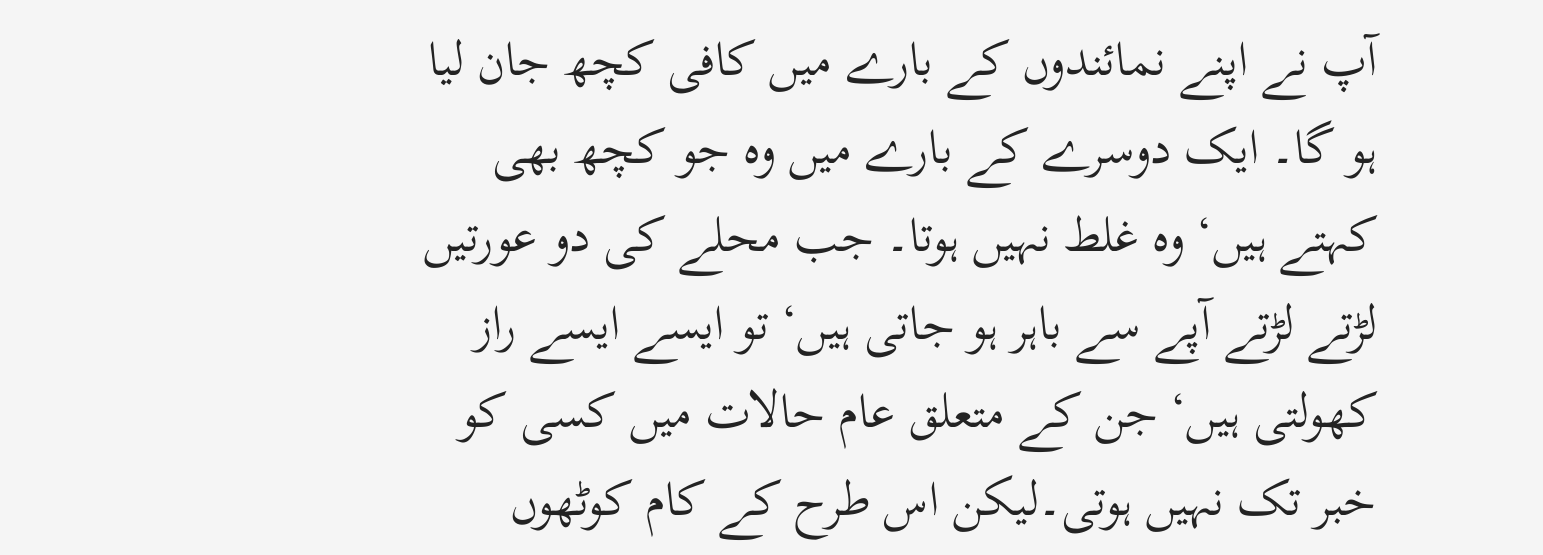آپ نے اپنے نمائندوں کے بارے میں کافی کچھ جان لیا ہو گا۔ ایک دوسرے کے بارے میں وہ جو کچھ بھی کہتے ہیں‘ وہ غلط نہیں ہوتا۔ جب محلے کی دو عورتیں لڑتے لڑتے آپے سے باہر ہو جاتی ہیں‘ تو ایسے ایسے راز کھولتی ہیں‘ جن کے متعلق عام حالات میں کسی کو خبر تک نہیں ہوتی۔لیکن اس طرح کے کام کوٹھوں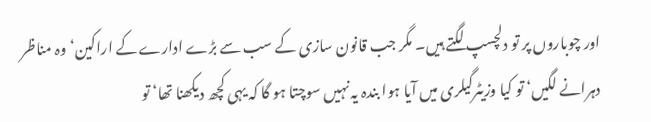اور چوباروں پر تو دلچسپ لگتے ہیں۔ مگر جب قانون سازی کے سب سے بڑے ادارے کے اراکین‘ وہ مناظر دہرانے لگیں‘ تو کیا وزیٹرگیلری میں آیا ہوا بندہ یہ نہیں سوچتا ہو گا کہ یہی کچھ دیکھنا تھا‘ تو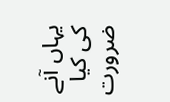یہاں آنے کی کیا ضرورت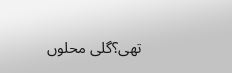تھی؟گلی محلوں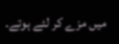میں مزے کر لئے ہوتے۔